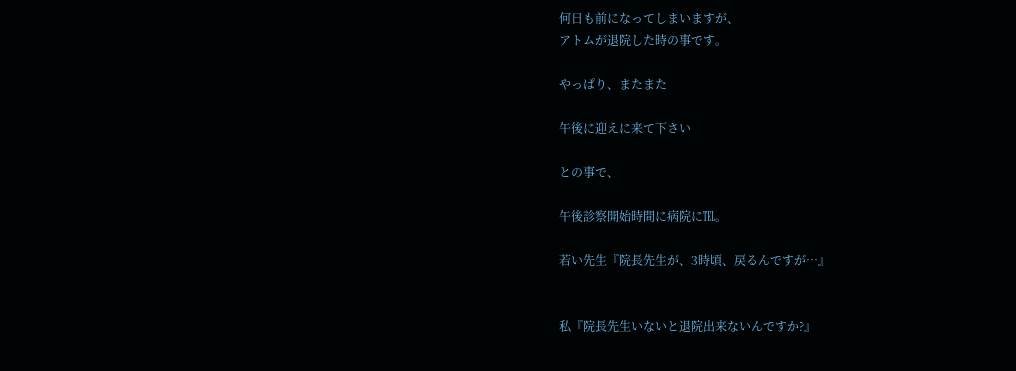何日も前になってしまいますが、
アトムが退院した時の事です。

やっぱり、またまた

午後に迎えに来て下さい

との事で、

午後診察開始時間に病院に℡。

若い先生『院長先生が、3時頃、戻るんですが…』


私『院長先生いないと退院出来ないんですか?』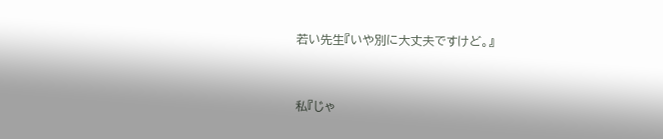若い先生『いや別に大丈夫ですけど。』


私『じゃ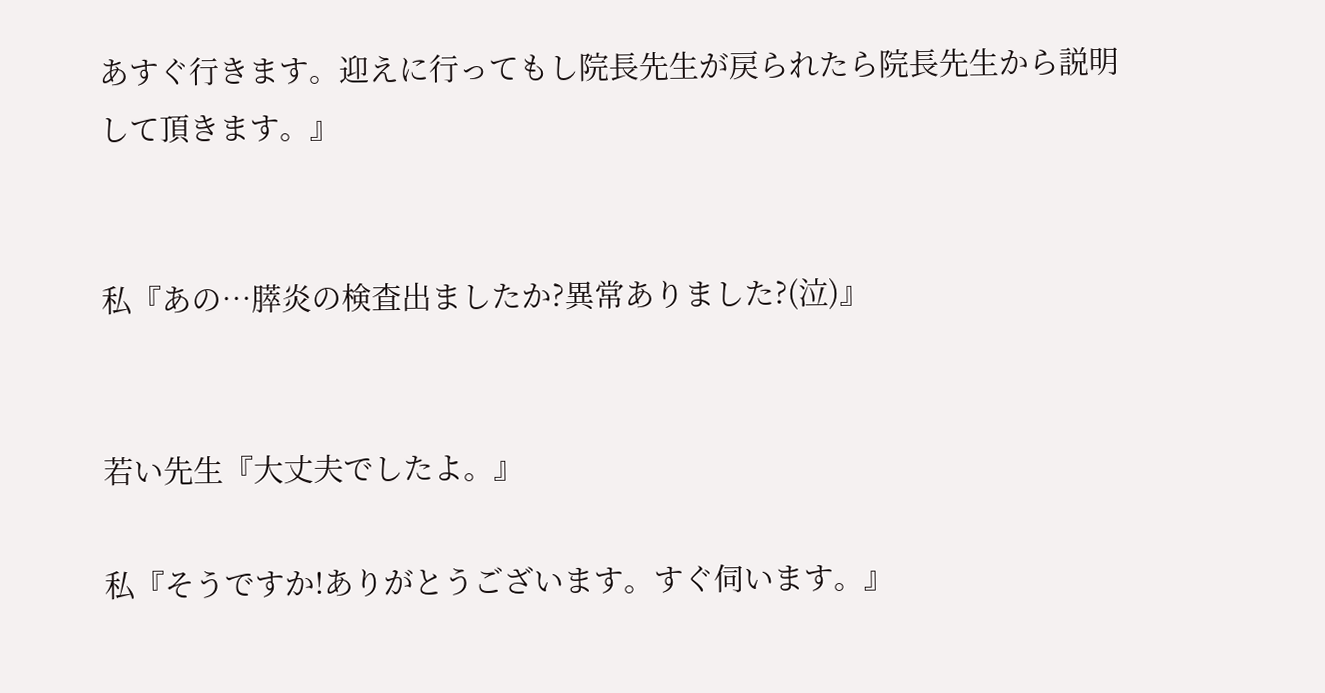あすぐ行きます。迎えに行ってもし院長先生が戻られたら院長先生から説明して頂きます。』


私『あの…膵炎の検査出ましたか?異常ありました?(泣)』


若い先生『大丈夫でしたよ。』

私『そうですか!ありがとうございます。すぐ伺います。』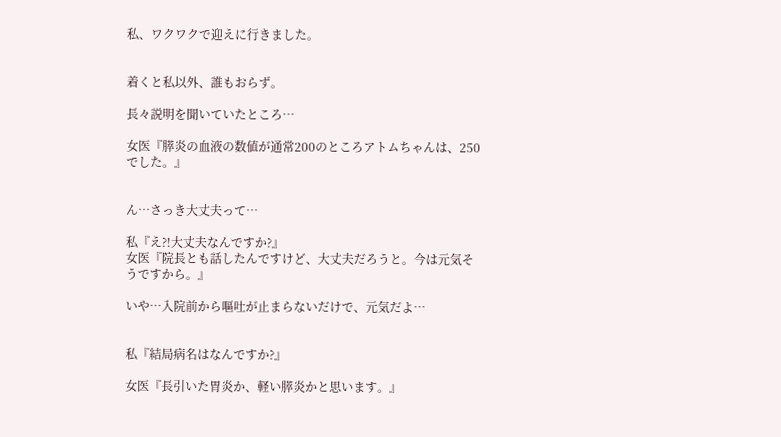私、ワクワクで迎えに行きました。


着くと私以外、誰もおらず。

長々説明を聞いていたところ…

女医『膵炎の血液の数値が通常200のところアトムちゃんは、250でした。』


ん…さっき大丈夫って…

私『え?!大丈夫なんですか?』
女医『院長とも話したんですけど、大丈夫だろうと。今は元気そうですから。』

いや…入院前から嘔吐が止まらないだけで、元気だよ…


私『結局病名はなんですか?』

女医『長引いた胃炎か、軽い膵炎かと思います。』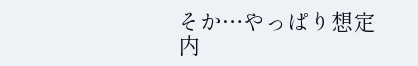そか…やっぱり想定内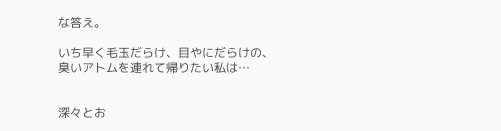な答え。

いち早く毛玉だらけ、目やにだらけの、臭いアトムを連れて帰りたい私は…


深々とお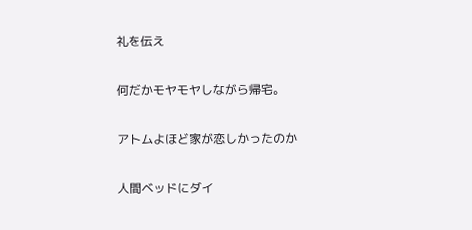礼を伝え

何だかモヤモヤしながら帰宅。

アトムよほど家が恋しかったのか

人間ベッドにダイ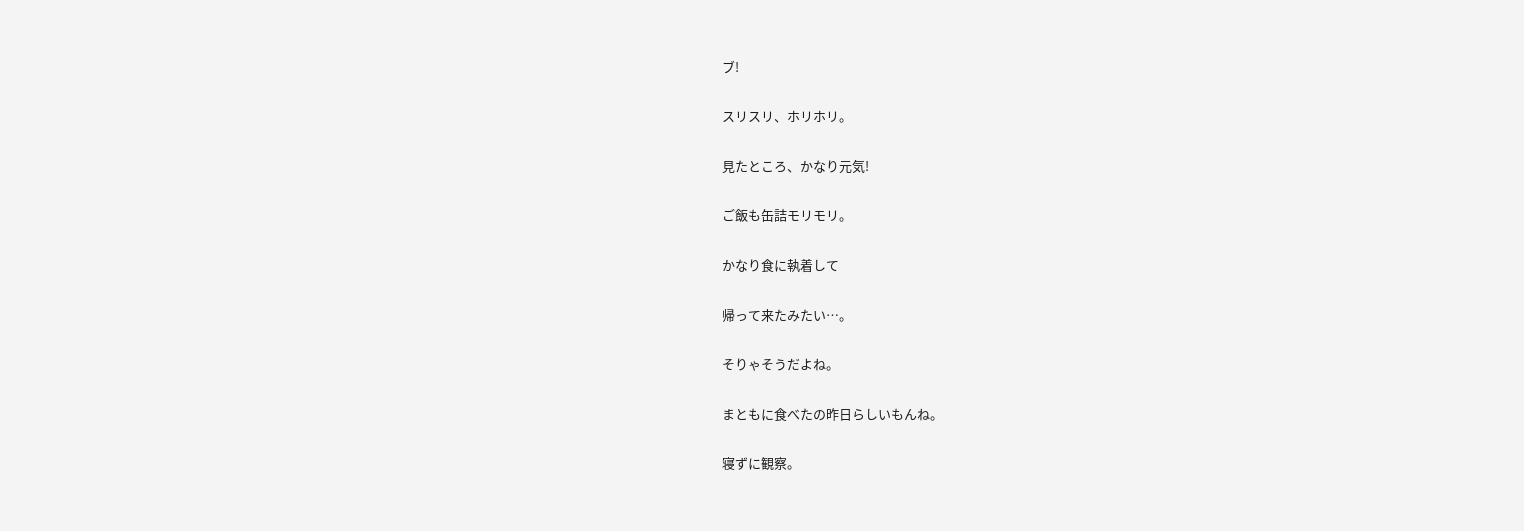ブ!

スリスリ、ホリホリ。

見たところ、かなり元気!

ご飯も缶詰モリモリ。

かなり食に執着して

帰って来たみたい…。

そりゃそうだよね。

まともに食べたの昨日らしいもんね。

寝ずに観察。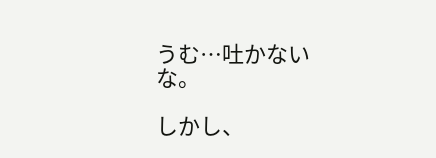うむ…吐かないな。

しかし、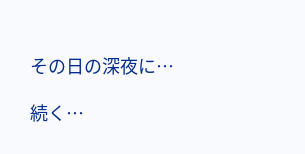その日の深夜に…

続く…